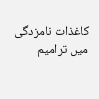کاغذات نامزدگی میں ترامیم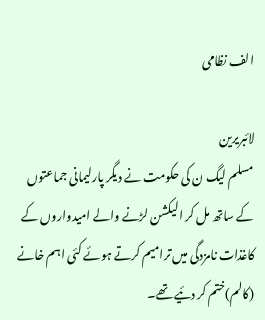الف نظامی

لائبریرین
مسلم لیگ ن کی حکومت نے دیگر پارلیمانی جماعتوں کے ساتھ مل کر الیکشن لڑنے والے امیدواروں کے کاغذات نامزدگی میں ترامیم کرتے ہوئے کئی اہم خانے (کالم)ختم کر دئیے تھے۔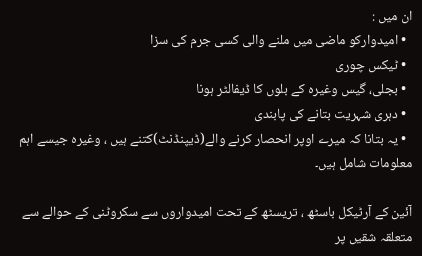ان میں :
  • امیدوارکو ماضی میں ملنے والی کسی جرم کی سزا
  • ٹیکس چوری
  • بجلی، گیس وغیرہ کے بلوں کا ڈیفالٹر ہونا
  • دہری شہریت بتانے کی پابندی
  • یہ بتانا کہ میرے اوپر انحصار کرنے والے(ڈیپنڈنٹ)کتنے ہیں ، وغیرہ جیسے اہم معلومات شامل ہیں۔

آئین کے آرٹیکل باسٹھ ، تریسٹھ کے تحت امیدواروں سے سکروٹنی کے حوالے سے متعلقہ شقیں پر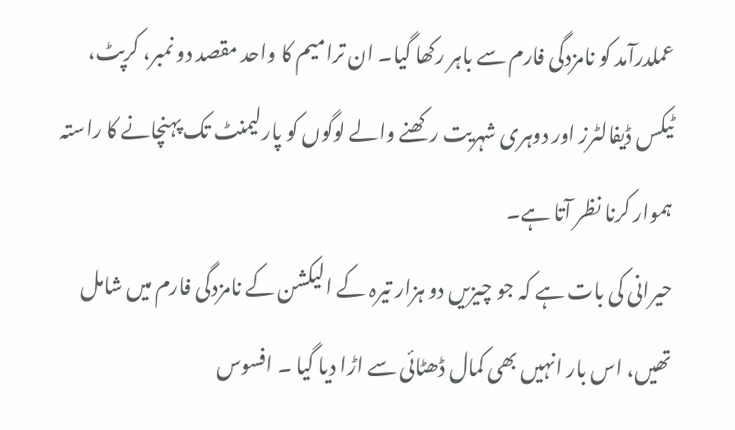عملدرآمد کو نامزدگی فارم سے باہر رکھا گیا۔ ان ترامیم کا واحد مقصد دو نمبر، کرپٹ، ٹیکس ڈیفالٹرز اور دوہری شہریت رکھنے والے لوگوں کو پارلیمنٹ تک پہنچانے کا راستہ ہموار کرنا نظر آتا ہے۔
حیرانی کی بات ہے کہ جو چیزیں دو ہزار تیرہ کے الیکشن کے نامزدگی فارم میں شامل تھیں، اس بار انہیں بھی کمال ڈھٹائی سے اڑا دیا گیا ۔ افسوس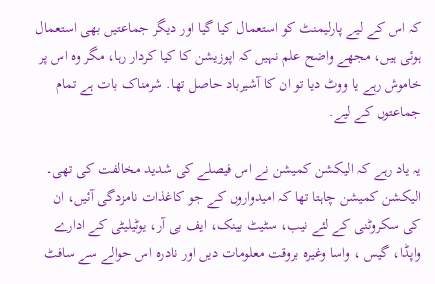کہ اس کے لیے پارلیمنٹ کو استعمال کیا گیا اور دیگر جماعتیں بھی استعمال ہوئی ہیں، مجھے واضح علم نہیں کہ اپوزیشن کا کیا کردار رہا، مگر وہ اس پر خاموش رہے یا ووٹ دیا تو ان کا آشیرباد حاصل تھا. شرمناک بات ہے تمام جماعتوں کے لیے.

یہ یاد رہے کہ الیکشن کمیشن نے اس فیصلے کی شدید مخالفت کی تھی۔ الیکشن کمیشن چاہتا تھا کہ امیدواروں کے جو کاغذات نامزدگی آئیں، ان کی سکروٹنی کے لئے نیب، سٹیٹ بینک، ایف بی آر، یوٹیلیٹی کے ادارے واپڈا، گیس ، واسا وغیرہ بروقت معلومات دیں اور نادرہ اس حوالے سے سافٹ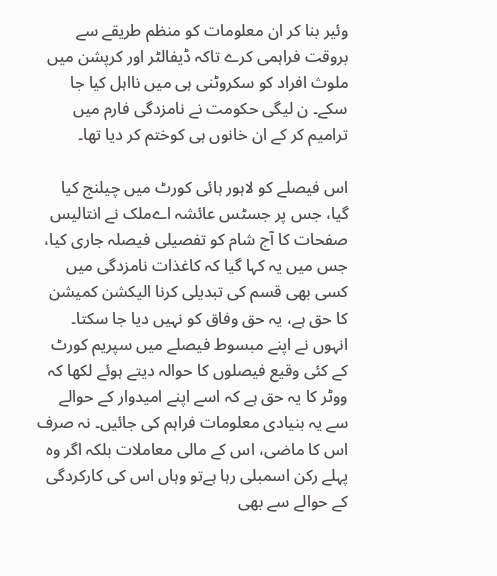وئیر بنا کر ان معلومات کو منظم طریقے سے بروقت فراہمی کرے تاکہ ڈیفالٹر اور کرپشن میں ملوث افراد کو سکروٹنی ہی میں نااہل کیا جا سکے۔ ن لیگی حکومت نے نامزدگی فارم میں ترامیم کر کے ان خانوں ہی کوختم کر دیا تھا۔

اس فیصلے کو لاہور ہائی کورٹ میں چیلنج کیا گیا، جس پر جسٹس عائشہ اےملک نے انتالیس صفحات کا آج شام کو تفصیلی فیصلہ جاری کیا، جس میں یہ کہا گیا کہ کاغذات نامزدگی میں کسی بھی قسم کی تبدیلی کرنا الیکشن کمیشن کا حق ہے، یہ حق وفاق کو نہیں دیا جا سکتا۔ انہوں نے اپنے مبسوط فیصلے میں سپریم کورٹ کے کئی وقیع فیصلوں کا حوالہ دیتے ہوئے لکھا کہ ووٹر کا یہ حق ہے کہ اسے اپنے امیدوار کے حوالے سے یہ بنیادی معلومات فراہم کی جائیں۔ نہ صرف اس کا ماضی، اس کے مالی معاملات بلکہ اگر وہ پہلے رکن اسمبلی رہا ہےتو وہاں اس کی کارکردگی کے حوالے سے بھی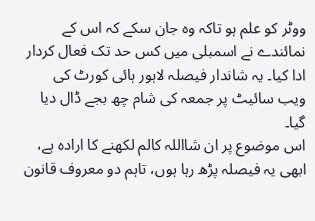ووٹر کو علم ہو تاکہ وہ جان سکے کہ اس کے نمائندے نے اسمبلی میں کس حد تک فعال کردار ادا کیا۔ یہ شاندار فیصلہ لاہور ہائی کورٹ کی ویب سائیٹ پر جمعہ کی شام چھ بجے ڈال دیا گیا۔
اس موضوع پر ان شااللہ کالم لکھنے کا ارادہ ہے، ابھی یہ فیصلہ پڑھ رہا ہوں، تاہم دو معروف قانون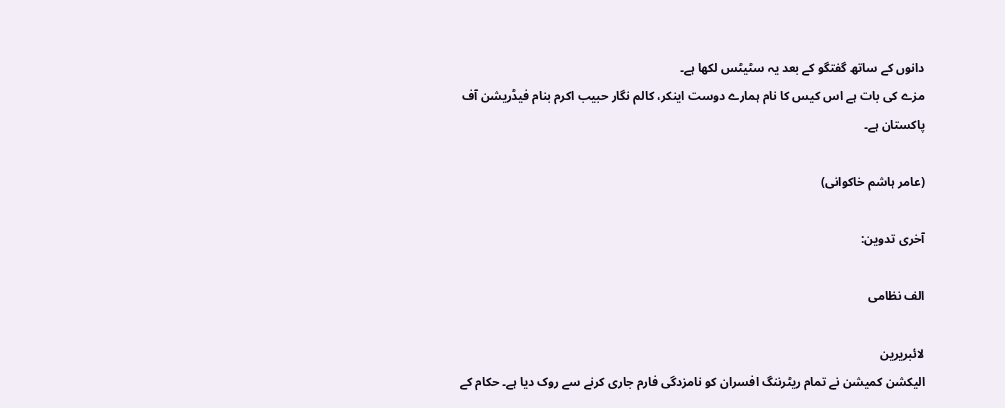دانوں کے ساتھ گفتگو کے بعد یہ سٹیٹس لکھا ہے۔
مزے کی بات ہے اس کیس کا نام ہمارے دوست اینکر، کالم نگار حبیب اکرم بنام فیڈریشن آف پاکستان ہے۔

(عامر ہاشم خاکوانی)

آخری تدوین:

الف نظامی

لائبریرین
الیکشن کمیشن نے تمام ریٹرننگ افسران کو نامزدگی فارم جاری کرنے سے روک دیا ہے۔ حکام کے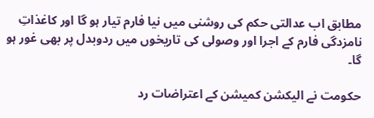مطابق اب عدالتی حکم کی روشنی میں نیا فارم تیار ہو گا اور کاغذاتِ نامزدگی فارم کے اجرا اور وصولی کی تاریخوں میں ردوبدل پر بھی غور ہو گا۔

حکومت نے الیکشن کمیشن کے اعتراضات رد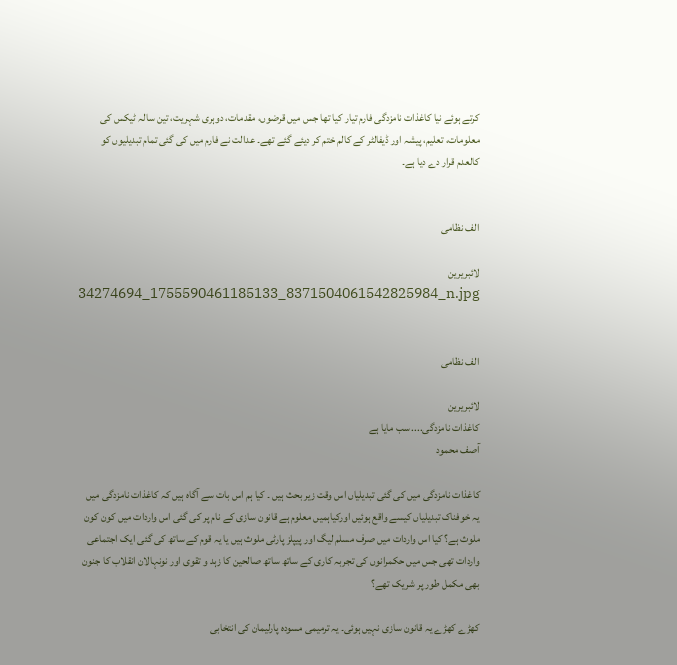کرتے ہوئے نیا کاغذات نامزدگی فارم تیار کیا تھا جس میں قرضوں، مقدمات، دوہری شہریت، تین سالہ ٹیکس کی معلومات، تعلیم، پیشہ اور ڈیفالٹر کے کالم ختم کر دیئے گئے تھے۔ عدالت نے فارم میں کی گئی تمام تبدیلیوں کو کالعدم قرار دے دیا ہے۔


الف نظامی

لائبریرین
34274694_1755590461185133_8371504061542825984_n.jpg


الف نظامی

لائبریرین
کاغذات نامزدگی.... سب مایا ہے
آصف محمود

کاغذات نامزدگی میں کی گئی تبدیلیاں اس وقت زیر بحث ہیں ۔ کیا ہم اس بات سے آگاہ ہیں کہ کاغذات نامزدگی میں یہ خوفناک تبدیلیاں کیسے واقع ہوئیں اورکیاہمیں معلوم ہے قانون سازی کے نام پر کی گئی اس واردات میں کون کون ملوث ہے؟ کیا اس واردات میں صرف مسلم لیگ اور پیپلز پارٹی ملوث ہیں یا یہ قوم کے ساتھ کی گئی ایک اجتماعی واردات تھی جس میں حکمرانوں کی تجربہ کاری کے ساتھ ساتھ صالحین کا زہد و تقوی اور نونہالان انقلاب کا جنون بھی مکمل طور پر شریک تھے؟

کھڑے کھڑے یہ قانون سازی نہیں ہوئی۔ یہ ترمیمی مسودہ پارلیمان کی انتخابی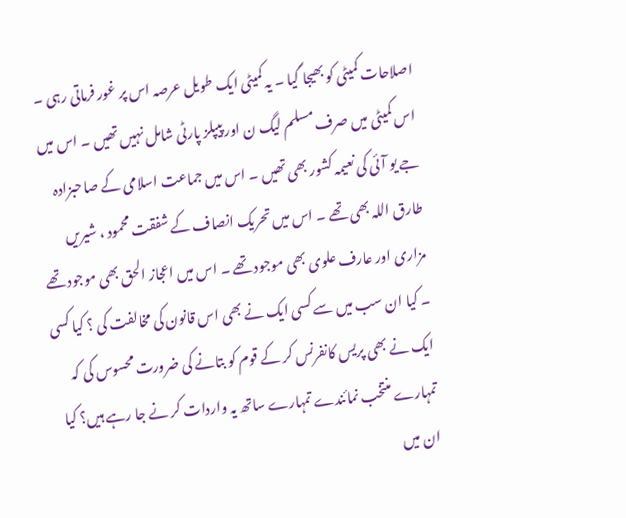اصلاحات کمیٹی کو بھیجا گیا ۔ یہ کمیٹی ایک طویل عرصہ اس پر غور فرماتی رہی ۔ اس کمیٹی میں صرف مسلم لیگ ن اور پیپلز پارٹی شامل نہیں تھیں ۔ اس میں جے یو آئی کی نعیمہ کشور بھی تھیں ۔ اس میں جماعت اسلامی کے صاحبزادہ طارق اللہ بھی تھے ۔ اس میں تحریک انصاف کے شفقت محمود ، شیریں مزاری اور عارف علوی بھی موجود تھے ۔ اس میں اعجاز الحق بھی موجود تھے ۔ کیا ان سب میں سے کسی ایک نے بھی اس قانون کی مخالفت کی ؟ کیا کسی ایک نے بھی پریس کانفرنس کر کے قوم کو بتانے کی ضرورت محسوس کی کہ تمہارے منتخب نمائندے تمہارے ساتھ یہ واردات کر نے جا رہے ہیں؟ کیا ان میں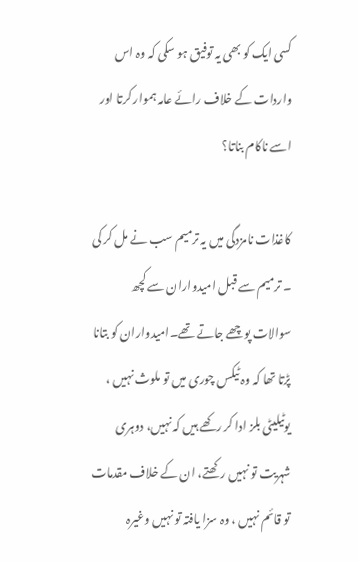کسی ایک کو بھی یہ توفیق ہو سکی کہ وہ اس واردات کے خلاف رائے عامہ ہموار کرتا اور اسے ناکام بناتا؟

کاغذات نامزدگی میں یہ ترمیم سب نے مل کر کی ۔ ترمیم سے قبل امیدواران سے کچھ سوالات پوچھے جاتے تھے۔امیدواران کو بتانا پڑتا تھا کہ وہ ٹیکس چوری میں تو ملوث نہیں ، یوٹیلیٹی بلز ادا کر رکھے ہیں کہ نہیں، دوہری شہریت تو نہیں رکھتے، ان کے خلاف مقدمات تو قائم نہیں ، وہ سزا یافتہ تو نہیں وغیرہ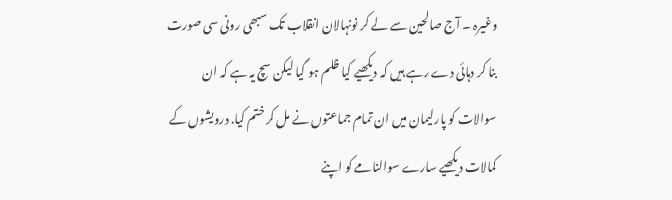وغیرہ ۔ آج صالحین سے لے کر نونہالان انقلاب تک سبھی رونی سی صورت بنا کر دہائی دے رہے ہیں کہ دیکھیے کیا ظلم ہو گیا لیکن سچ یہ ہے کہ ان سوالات کو پارلیمان میں ان تمام جماعتوں نے مل کر ختم کیا. درویشوں کے کمالات دیکھیے سارے سوالنامے کو اپنے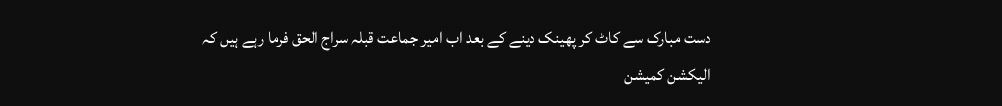دست مبارک سے کاٹ کر پھینک دینے کے بعد اب امیر جماعت قبلہ سراج الحق فرما رہے ہیں کہ الیکشن کمیشن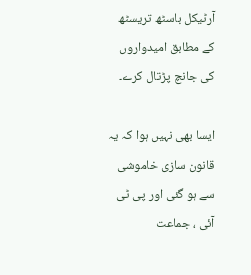آرٹیکل باسٹھ تریسٹھ کے مطابق امیدواروں کی جانچ پڑتال کرے۔

ایسا بھی نہیں ہوا کہ یہ قانون سازی خاموشی سے ہو گئی اور پی ٹی آئی ، جماعت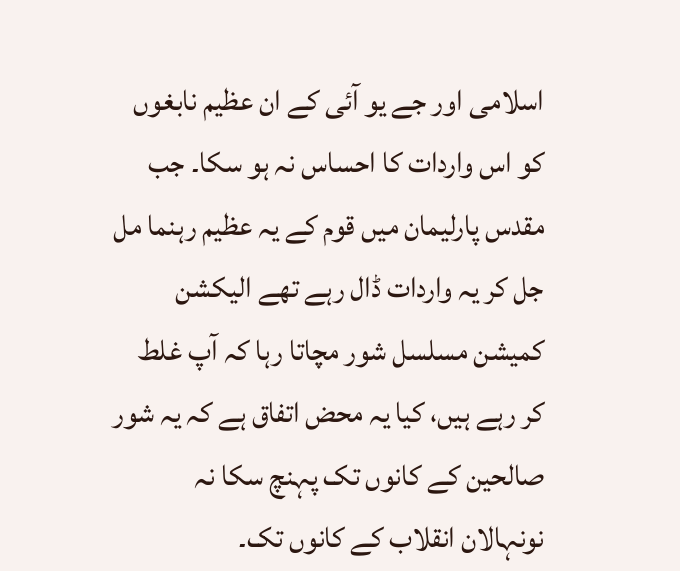اسلامی اور جے یو آئی کے ان عظیم نابغوں کو اس واردات کا احساس نہ ہو سکا۔ جب مقدس پارلیمان میں قوم کے یہ عظیم رہنما مل جل کر یہ واردات ڈال رہے تھے الیکشن کمیشن مسلسل شور مچاتا رہا کہ آپ غلط کر رہے ہیں، کیا یہ محض اتفاق ہے کہ یہ شور صالحین کے کانوں تک پہنچ سکا نہ نونہالان انقلاب کے کانوں تک۔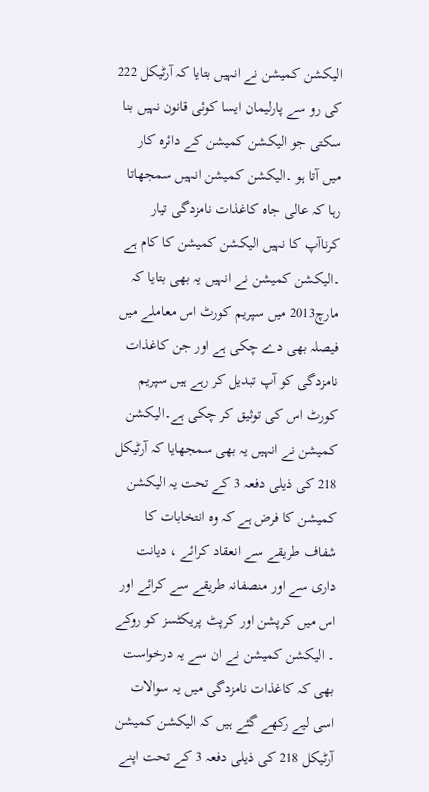الیکشن کمیشن نے انہیں بتایا کہ آرٹیکل 222 کی رو سے پارلیمان ایسا کوئی قانون نہیں بنا سکتی جو الیکشن کمیشن کے دائرہ کار میں آتا ہو ۔الیکشن کمیشن انہیں سمجھاتا رہا کہ عالی جاہ کاغذات نامزدگی تیار کرناآپ کا نہیں الیکشن کمیشن کا کام ہے ۔الیکشن کمیشن نے انہیں یہ بھی بتایا کہ مارچ2013 میں سپریم کورٹ اس معاملے میں فیصلہ بھی دے چکی ہے اور جن کاغذات نامزدگی کو آپ تبدیل کر رہے ہیں سپریم کورٹ اس کی توثیق کر چکی ہے۔الیکشن کمیشن نے انہیں یہ بھی سمجھایا کہ آرٹیکل 218 کی ذیلی دفعہ 3 کے تحت یہ الیکشن کمیشن کا فرض ہے کہ وہ انتخابات کا شفاف طریقے سے انعقاد کرائے ، دیانت داری سے اور منصفانہ طریقے سے کرائے اور اس میں کرپشن اور کرپٹ پریکٹسز کو روکے ۔ الیکشن کمیشن نے ان سے یہ درخواست بھی کہ کاغذات نامزدگی میں یہ سوالات اسی لیے رکھے گئے ہیں کہ الیکشن کمیشن آرٹیکل 218 کی ذیلی دفعہ 3 کے تحت اپنے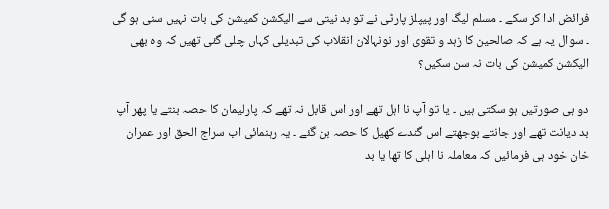فرائض ادا کر سکے ۔ مسلم لیگ اور پیپلز پارٹی نے تو بد نیتی سے الیکشن کمیشن کی بات نہیں سنی ہو گی ۔ سوال یہ ہے کہ صالحین کا زہد و تقوی اور نونہالان انقلاب کی تبدیلی کہاں چلی گئی تھیں کہ وہ بھی الیکشن کمیشن کی بات نہ سن سکیں؟

دو ہی صورتیں ہو سکتی ہیں ۔ یا تو آپ نا اہل تھے اور اس قابل نہ تھے کہ پارلیمان کا حصہ بنتے یا پھر آپ بد دیانت تھے اور جانتے بوجھتے اس گندے کھیل کا حصہ بن گئے ۔ یہ رہنمائی اب سراج الحق اور عمران خان خود ہی فرمائیں کہ معاملہ نا اہلی کا تھا یا بد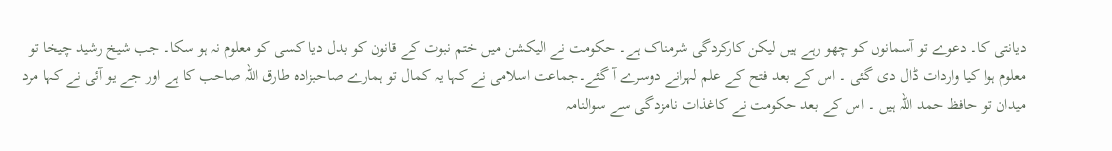دیانتی کا۔ دعوے تو آسمانوں کو چھو رہے ہیں لیکن کارکردگی شرمناک ہے۔ حکومت نے الیکشن میں ختم نبوت کے قانون کو بدل دیا کسی کو معلوم نہ ہو سکا۔ جب شیخ رشید چیخا تو معلوم ہوا کیا واردات ڈال دی گئی ۔ اس کے بعد فتح کے علم لہرانے دوسرے آ گئے۔جماعت اسلامی نے کہا یہ کمال تو ہمارے صاحبزادہ طارق اللہ صاحب کا ہے اور جے یو آئی نے کہا مرد میدان تو حافظ حمد اللہ ہیں ۔ اس کے بعد حکومت نے کاغذات نامزدگی سے سوالنامہ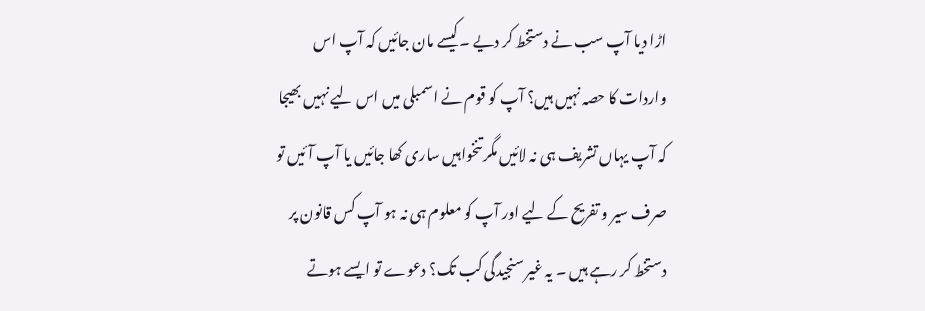اڑا دیا آپ سب نے دستخط کر دیے ۔کیسے مان جائیں کہ آپ اس واردات کا حصہ نہیں ہیں؟ آپ کو قوم نے اسمبلی میں اس لیے نہیں بھیجا کہ آپ یہاں تشریف ہی نہ لائیں مگر تنخواہیں ساری کھا جائیں یا آپ آئیں تو صرف سیر و تفریح کے لیے اور آپ کو معلوم ہی نہ ہو آپ کس قانون پر دستخط کر رہے ہیں ۔ یہ غیر سنجیدگی کب تک؟ دعوے تو ایسے ہوتے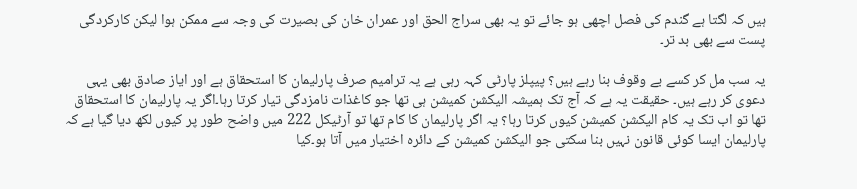ہیں کہ لگتا ہے گندم کی فصل اچھی ہو جائے تو یہ بھی سراج الحق اور عمران خان کی بصیرت کی وجہ سے ممکن ہوا لیکن کارکردگی پست سے بھی بد تر۔

یہ سب مل کر کسے بے وقوف بنا رہے ہیں؟ پیپلز پارٹی کہہ رہی ہے یہ ترامیم صرف پارلیمان کا استحقاق ہے اور ایاز صادق بھی یہی دعوی کر رہے ہیں۔ حقیقت یہ ہے کہ آج تک ہمیشہ الیکشن کمیشن ہی تھا جو کاغذات نامزدگی تیار کرتا رہا۔اگر یہ پارلیمان کا استحقاق تھا تو اب تک یہ کام الیکشن کمیشن کیوں کرتا رہا؟ یہ اگر پارلیمان کا کام تھا تو آرٹیکل 222 میں واضح طور پر کیوں لکھ دیا گیا ہے کہ پارلیمان ایسا کوئی قانون نہیں بنا سکتی جو الیکشن کمیشن کے دائرہ اختیار میں آتا ہو۔کیا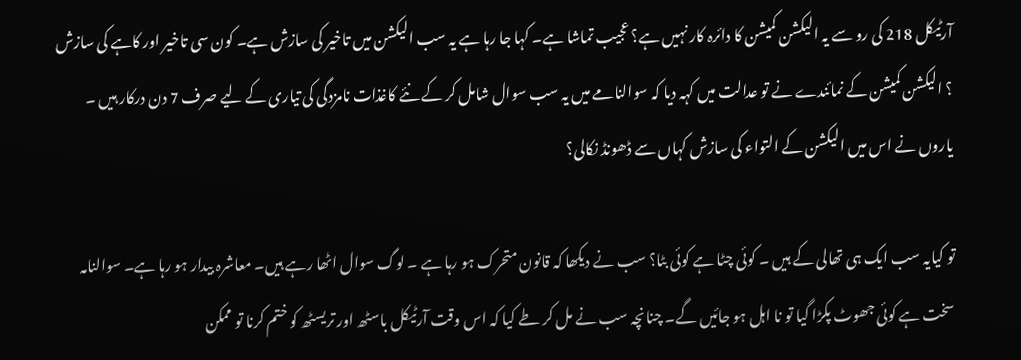آرٹیکل 218 کی رو سے یہ الیکشن کمیشن کا دائرہ کار نہیں ہے؟ عجیب تماشا ہے۔ کہا جا رہا ہے یہ سب الیکشن میں تاخیر کی سازش ہے۔ کون سی تاخیر اور کاہے کی سازش ؟ الیکشن کمیشن کے نمائندے نے تو عدالت میں کہہ دیا کہ سوالنامے میں یہ سب سوال شامل کر کے نئے کاغذات نامزدگی کی تیاری کے لیے صرف 7 دن درکار ہیں ۔ یاروں نے اس میں الیکشن کے التواء کی سازش کہاں سے ڈھونڈ نکالی؟

تو کیایہ سب ایک ہی تھالی کے ہیں ۔ کوئی چٹا ہے کوئی بٹا؟ سب نے دیکھا کہ قانون متحرک ہو رہا ہے ۔ لوگ سوال اٹھا رہے ہیں۔ معاشرہ بیدار ہو رہا ہے۔ سوالنامہ سخت ہے کوئی جھوٹ پکڑا گیا تو نا اہل ہو جائیں گے۔ چنانچہ سب نے مل کر طے کیا کہ اس وقت آرٹیکل باسٹھ اور تریسٹھ کو ختم کرنا تو ممکن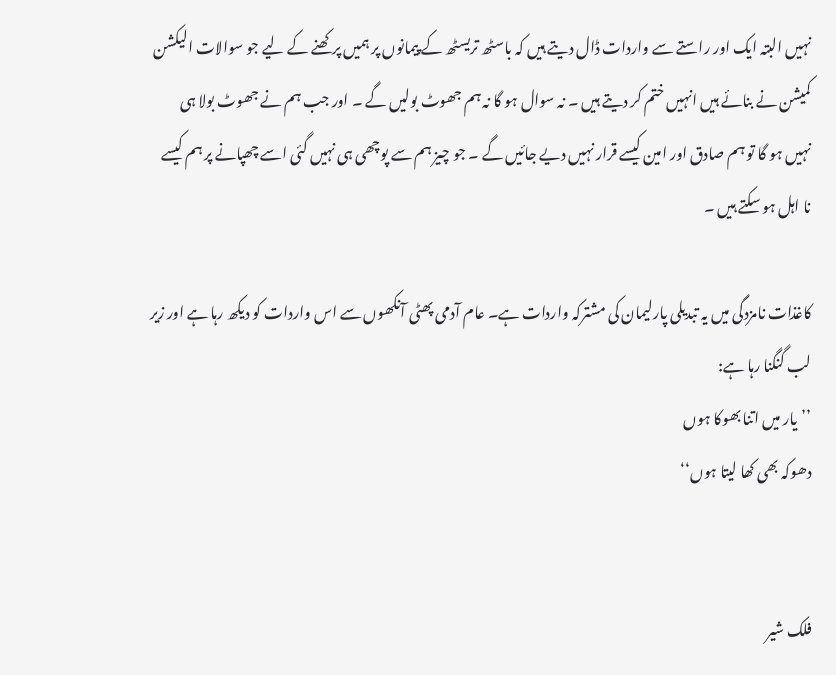نہیں البتہ ایک اور راستے سے واردات ڈال دیتے ہیں کہ باسٹھ تریسٹھ کے پیمانوں پر ہمیں پرکھنے کے لیے جو سوالات الیکشن کمیشن نے بنائے ہیں انہیں ختم کر دیتے ہیں ۔ نہ سوال ہو گا نہ ہم جھوٹ بولیں گے ۔ اور جب ہم نے جھوٹ بولا ہی نہیں ہو گا تو ہم صادق اور امین کیسے قرار نہیں دیے جائیں گے ۔ جو چیز ہم سے پوچھی ہی نہیں گئی اسے چھپانے پر ہم کیسے نا اہل ہو سکتے ہیں ۔

کاغذات نامزدگی میں یہ تبدیلی پارلیمان کی مشترکہ واردات ہے۔ عام آدمی پھٹی آنکھوں سے اس واردات کو دیکھ رہا ہے اور زیر لب گنگنا رہا ہے:
’’یار میں اتنا بھوکا ہوں
دھوکہ بھی کھا لیتا ہوں‘‘


فلک شیر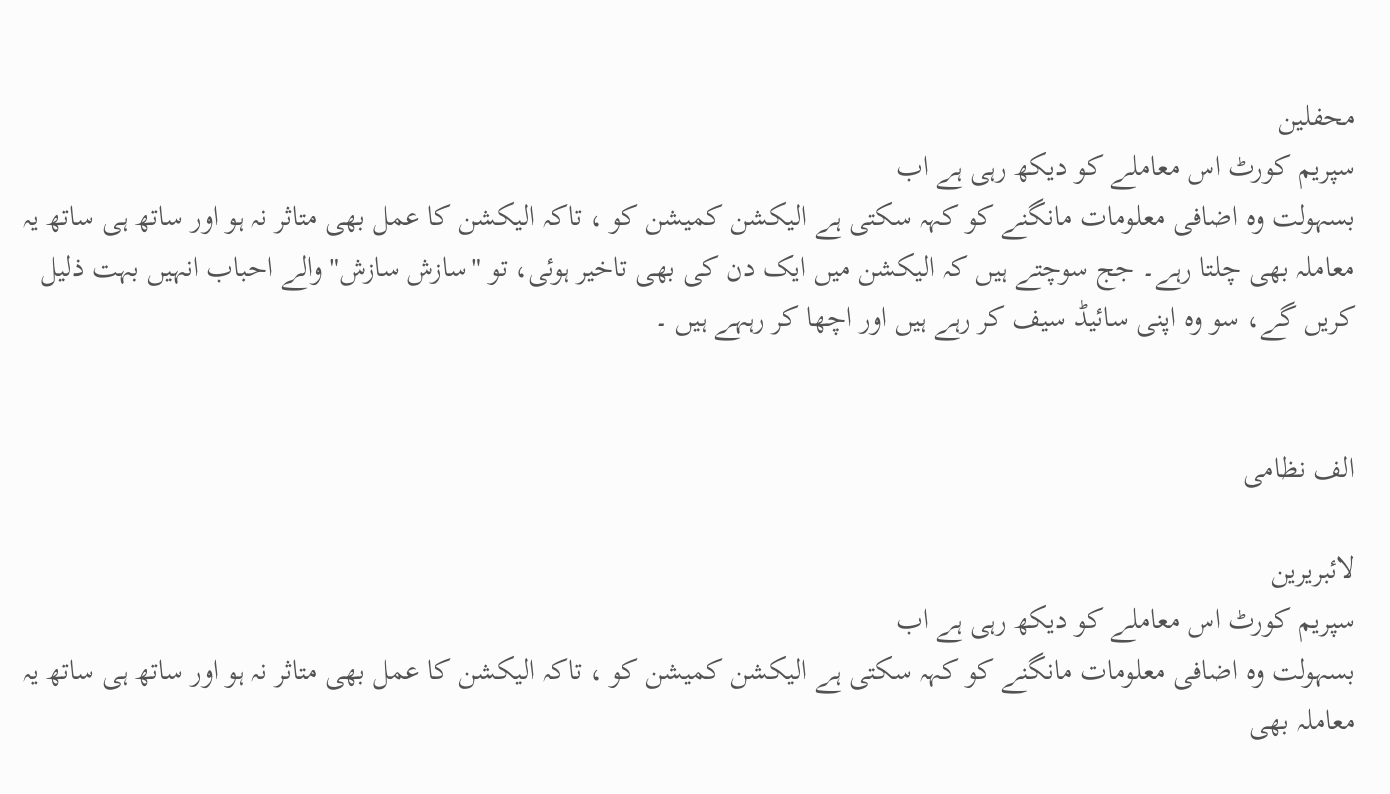محفلین
سپریم کورٹ اس معاملے کو دیکھ رہی ہے اب
بسہولت وہ اضافی معلومات مانگنے کو کہہ سکتی ہے الیکشن کمیشن کو ، تاکہ الیکشن کا عمل بھی متاثر نہ ہو اور ساتھ ہی ساتھ یہ معاملہ بھی چلتا رہے۔ جج سوچتے ہیں کہ الیکشن میں ایک دن کی بھی تاخیر ہوئی، تو "سازش سازش" والے احباب انہیں بہت ذلیل کریں گے، سو وہ اپنی سائیڈ سیف کر رہے ہیں اور اچھا کر رہہے ہیں ۔


الف نظامی

لائبریرین
سپریم کورٹ اس معاملے کو دیکھ رہی ہے اب
بسہولت وہ اضافی معلومات مانگنے کو کہہ سکتی ہے الیکشن کمیشن کو ، تاکہ الیکشن کا عمل بھی متاثر نہ ہو اور ساتھ ہی ساتھ یہ معاملہ بھی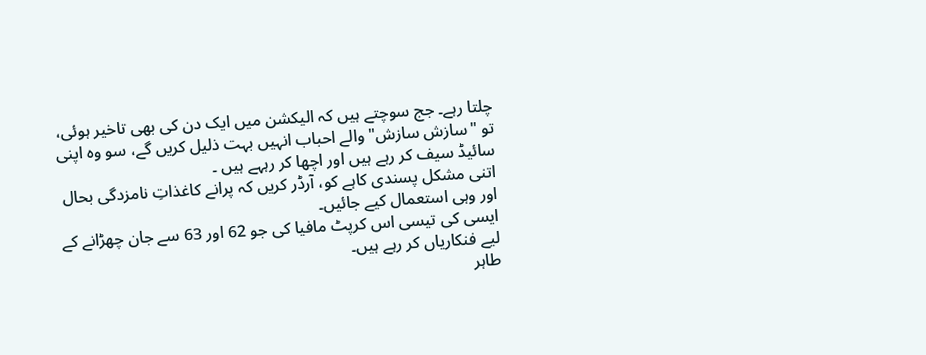چلتا رہے۔ جج سوچتے ہیں کہ الیکشن میں ایک دن کی بھی تاخیر ہوئی، تو "سازش سازش" والے احباب انہیں بہت ذلیل کریں گے، سو وہ اپنی سائیڈ سیف کر رہے ہیں اور اچھا کر رہہے ہیں ۔
اتنی مشکل پسندی کاہے کو، آرڈر کریں کہ پرانے کاغذاتِ نامزدگی بحال اور وہی استعمال کیے جائیں۔
ایسی کی تیسی اس کرپٹ مافیا کی جو 62 اور 63 سے جان چھڑانے کے لیے فنکاریاں کر رہے ہیں۔
طاہر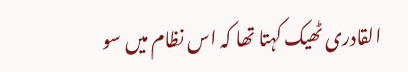القادری ٹھیک کہتا تھا کہ اس نظام میں سو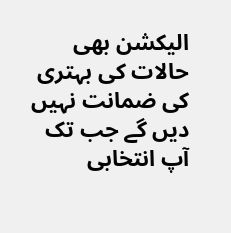الیکشن بھی حالات کی بہتری کی ضمانت نہیں دیں گے جب تک آپ انتخابی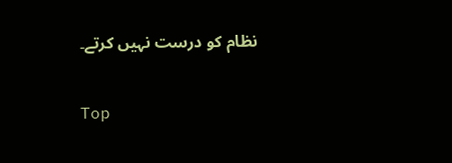نظام کو درست نہیں کرتے۔

Top